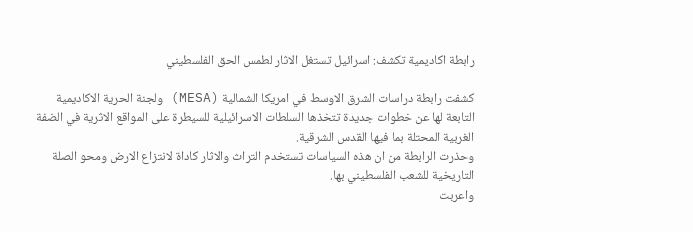رابطة اكاديمية تكشف: اسرائيل تستغل الاثار لطمس الحق الفلسطيني

كشفت رابطة دراسات الشرق الاوسط في امريكا الشمالية (MESA) ولجنة الحرية الاكاديمية التابعة لها عن خطوات جديدة تتخذها السلطات الاسرائيلية للسيطرة على المواقع الاثرية في الضفة الغربية المحتلة بما فيها القدس الشرقية.
وحذرت الرابطة من ان هذه السياسات تستخدم التراث والاثار كاداة لانتزاع الارض ومحو الصلة التاريخية للشعب الفلسطيني بها.
واعربت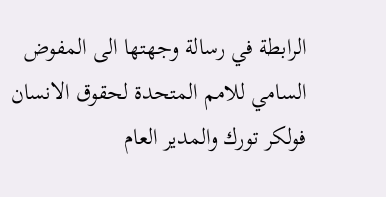الرابطة في رسالة وجهتها الى المفوض السامي للامم المتحدة لحقوق الانسان فولكر تورك والمدير العام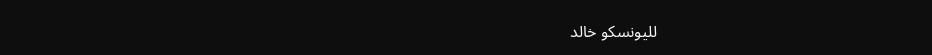لليونسكو خالد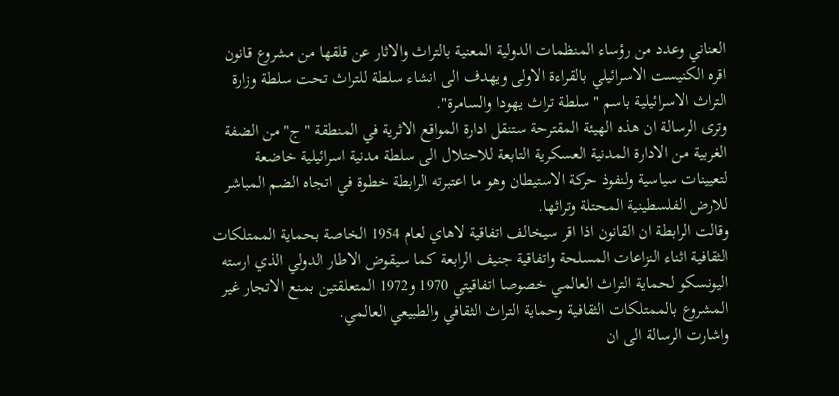العناني وعدد من رؤساء المنظمات الدولية المعنية بالتراث والاثار عن قلقها من مشروع قانون اقره الكنيست الاسرائيلي بالقراءة الاولى ويهدف الى انشاء سلطة للتراث تحت سلطة وزارة التراث الاسرائيلية باسم "سلطة تراث يهودا والسامرة".
وترى الرسالة ان هذه الهيئة المقترحة ستنقل ادارة المواقع الاثرية في المنطقة "ج" من الضفة الغربية من الادارة المدنية العسكرية التابعة للاحتلال الى سلطة مدنية اسرائيلية خاضعة لتعيينات سياسية ولنفوذ حركة الاستيطان وهو ما اعتبرته الرابطة خطوة في اتجاه الضم المباشر للارض الفلسطينية المحتلة وتراثها.
وقالت الرابطة ان القانون اذا اقر سيخالف اتفاقية لاهاي لعام 1954 الخاصة بحماية الممتلكات الثقافية اثناء النزاعات المسلحة واتفاقية جنيف الرابعة كما سيقوض الاطار الدولي الذي ارسته اليونسكو لحماية التراث العالمي خصوصا اتفاقيتي 1970 و1972 المتعلقتين بمنع الاتجار غير المشروع بالممتلكات الثقافية وحماية التراث الثقافي والطبيعي العالمي.
واشارت الرسالة الى ان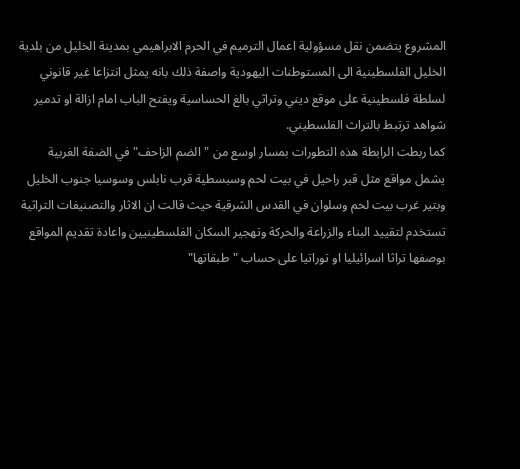المشروع يتضمن نقل مسؤولية اعمال الترميم في الحرم الابراهيمي بمدينة الخليل من بلدية الخليل الفلسطينية الى المستوطنات اليهودية واصفة ذلك بانه يمثل انتزاعا غير قانوني لسلطة فلسطينية على موقع ديني وتراثي بالغ الحساسية ويفتح الباب امام ازالة او تدمير شواهد ترتبط بالتراث الفلسطيني.
كما ربطت الرابطة هذه التطورات بمسار اوسع من "الضم الزاحف" في الضفة الغربية يشمل مواقع مثل قبر راحيل في بيت لحم وسبسطية قرب نابلس وسوسيا جنوب الخليل وبتير غرب بيت لحم وسلوان في القدس الشرقية حيث قالت ان الاثار والتصنيفات التراثية تستخدم لتقييد البناء والزراعة والحركة وتهجير السكان الفلسطينيين واعادة تقديم المواقع بوصفها تراثا اسرائيليا او توراتيا على حساب "طبقاتها"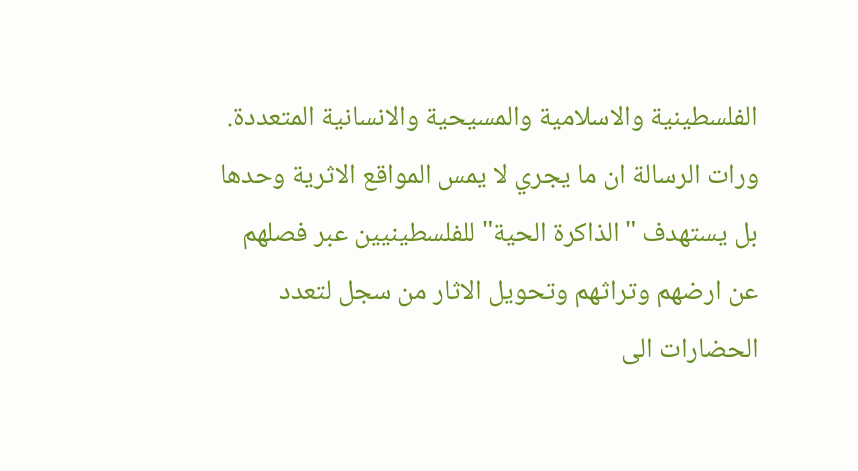الفلسطينية والاسلامية والمسيحية والانسانية المتعددة.
ورات الرسالة ان ما يجري لا يمس المواقع الاثرية وحدها بل يستهدف "الذاكرة الحية" للفلسطينيين عبر فصلهم عن ارضهم وتراثهم وتحويل الاثار من سجل لتعدد الحضارات الى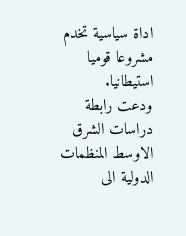اداة سياسية تخدم مشروعا قوميا استيطانيا.
ودعت رابطة دراسات الشرق الاوسط المنظمات الدولية الى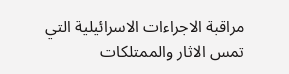مراقبة الاجراءات الاسرائيلية التي تمس الاثار والممتلكات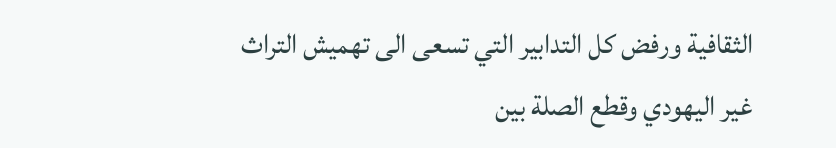الثقافية ورفض كل التدابير التي تسعى الى تهميش التراث غير اليهودي وقطع الصلة بين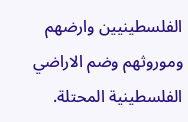الفلسطينيين وارضهم وموروثهم وضم الاراضي الفلسطينية المحتلة.